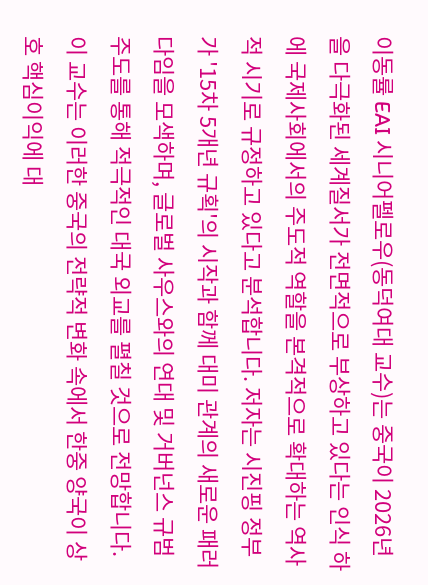이동률 EAI 시니어펠로우(동덕여대 교수)는 중국이 2026년을 다극화된 세계질서가 전면적으로 부상하고 있다는 인식 하에 국제사회에서의 주도적 역할을 본격적으로 확대하는 역사적 시기로 규정하고 있다고 분석합니다. 저자는 시진핑 정부가 '15차 5개년 규획'의 시작과 함께 대미 관계의 새로운 패러다임을 모색하며, 글로벌 사우스와의 연대 및 거버넌스 규범 주도를 통해 적극적인 대국 외교를 펼칠 것으로 전망합니다. 이 교수는 이러한 중국의 전략적 변화 속에서 한중 양국이 상호 핵심이익에 대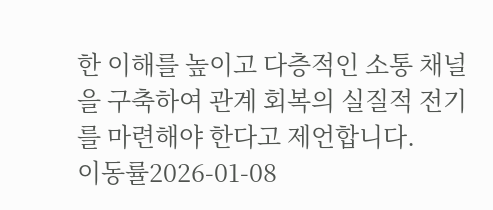한 이해를 높이고 다층적인 소통 채널을 구축하여 관계 회복의 실질적 전기를 마련해야 한다고 제언합니다.
이동률2026-01-08